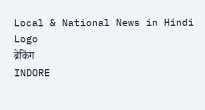Local & National News in Hindi
Logo
ब्रेकिंग
INDORE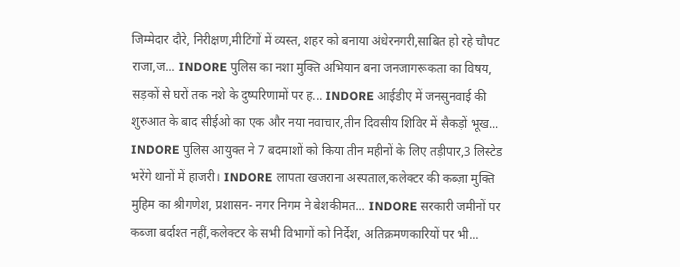जिम्मेदार दौरे, निरीक्षण,मीटिंगों में व्यस्त, शहर को बनाया अंधेरनगरी,साबित हो रहे चौपट राजा,ज... INDORE पुलिस का नशा मुक्ति अभियान बना जनजागरूकता का विषय, सड़कों से घरों तक नशे के दुष्परिणामों पर ह... INDORE आईडीए में जनसुनवाई की शुरुआत के बाद सीईओ का एक और नया नवाचार,तीन दिवसीय शिविर में सैकड़ों भूख... INDORE पुलिस आयुक्त ने 7 बदमाशों को किया तीन महीनों के लिए तड़ीपार,3 लिस्टेड भरेंगे थानों में हाजरी। INDORE लापता खजराना अस्पताल,कलेक्टर की कब्ज़ा मुक्ति मुहिम का श्रीगणेश, प्रशासन- नगर निगम ने बेशकीमत... INDORE सरकारी जमीनों पर कब्जा बर्दाश्त नहीं,कलेक्टर के सभी विभागों को निर्देश, अतिक्रमणकारियों पर भी...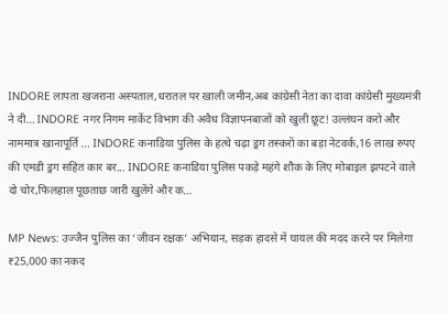INDORE लापता खजराना अस्पताल,धरातल पर खाली जमीन,अब कांग्रेसी नेता का दावा कांग्रेसी मुख्यमंत्री ने दी... INDORE नगर निगम मार्केट विभाग की अवैध विज्ञापनबाजों को खुली छूट! उल्लंघन करो और नाममात्र खानापूर्ति ... INDORE कनाडिया पुलिस के हत्थे चढ़ा ड्रग तस्करों का बड़ा नेटवर्क,16 लाख रुपए की एमडी ड्रग सहित कार बर... INDORE कनाडिया पुलिस पकड़े महंगे शौक के लिए मोबाइल झपटने वाले दो चोर,फिलहाल पूछताछ जारी खुलेंगे और क...

MP News: उज्जैन पुलिस का ‘जीवन रक्षक’ अभियान, सड़क हादसे में घायल की मदद करने पर मिलेगा ₹25,000 का नकद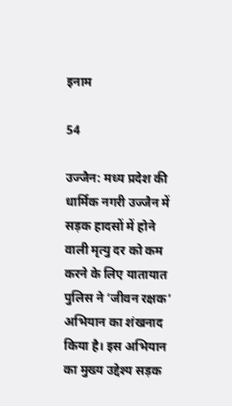इनाम

54

उज्जैन: मध्य प्रदेश की धार्मिक नगरी उज्जैन में सड़क हादसों में होने वाली मृत्यु दर को कम करने के लिए यातायात पुलिस ने ‘जीवन रक्षक’ अभियान का शंखनाद किया है। इस अभियान का मुख्य उद्देश्य सड़क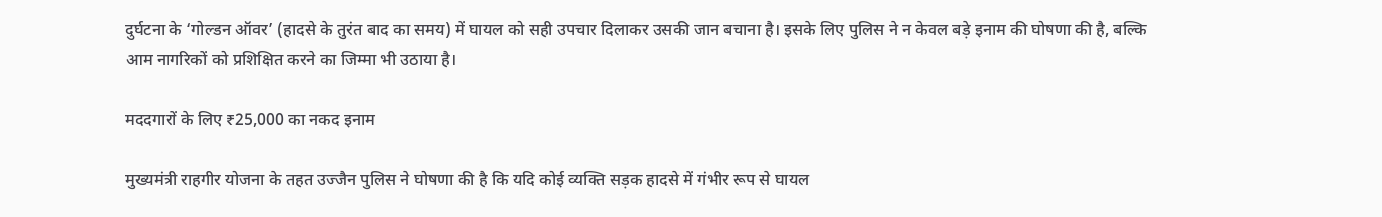दुर्घटना के ‘गोल्डन ऑवर’ (हादसे के तुरंत बाद का समय) में घायल को सही उपचार दिलाकर उसकी जान बचाना है। इसके लिए पुलिस ने न केवल बड़े इनाम की घोषणा की है, बल्कि आम नागरिकों को प्रशिक्षित करने का जिम्मा भी उठाया है।

मददगारों के लिए ₹25,000 का नकद इनाम

मुख्यमंत्री राहगीर योजना के तहत उज्जैन पुलिस ने घोषणा की है कि यदि कोई व्यक्ति सड़क हादसे में गंभीर रूप से घायल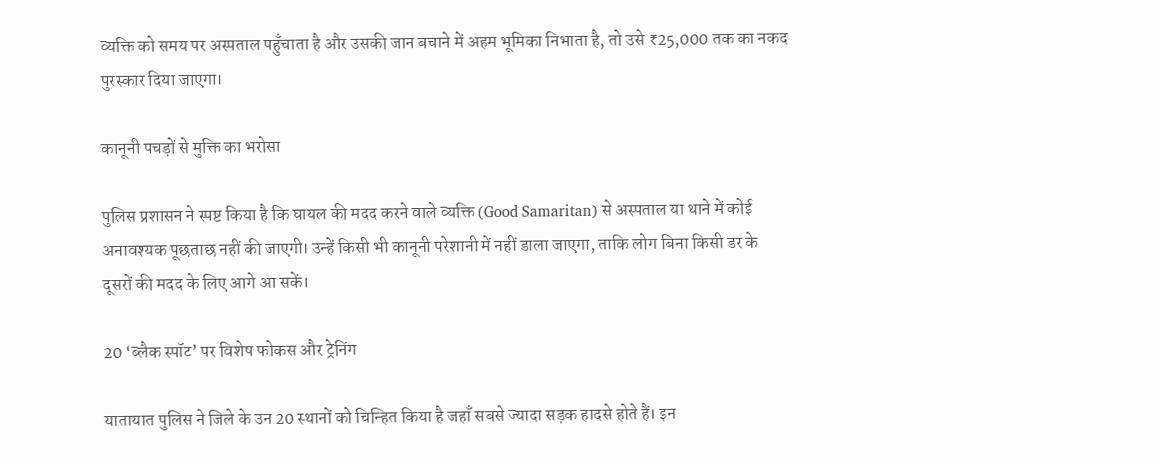व्यक्ति को समय पर अस्पताल पहुँचाता है और उसकी जान बचाने में अहम भूमिका निभाता है, तो उसे ₹25,000 तक का नकद पुरस्कार दिया जाएगा।

कानूनी पचड़ों से मुक्ति का भरोसा

पुलिस प्रशासन ने स्पष्ट किया है कि घायल की मदद करने वाले व्यक्ति (Good Samaritan) से अस्पताल या थाने में कोई अनावश्यक पूछताछ नहीं की जाएगी। उन्हें किसी भी कानूनी परेशानी में नहीं डाला जाएगा, ताकि लोग बिना किसी डर के दूसरों की मदद के लिए आगे आ सकें।

20 ‘ब्लैक स्पॉट’ पर विशेष फोकस और ट्रेनिंग

यातायात पुलिस ने जिले के उन 20 स्थानों को चिन्हित किया है जहाँ सबसे ज्यादा सड़क हादसे होते हैं। इन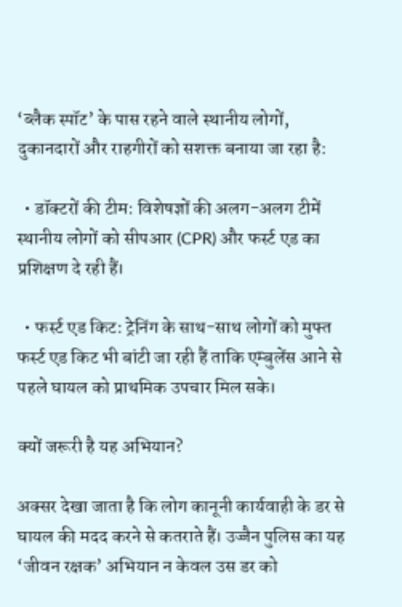‘ब्लैक स्पॉट’ के पास रहने वाले स्थानीय लोगों, दुकानदारों और राहगीरों को सशक्त बनाया जा रहा है:

  • डॉक्टरों की टीम: विशेषज्ञों की अलग-अलग टीमें स्थानीय लोगों को सीपआर (CPR) और फर्स्ट एड का प्रशिक्षण दे रही हैं।

  • फर्स्ट एड किट: ट्रेनिंग के साथ-साथ लोगों को मुफ्त फर्स्ट एड किट भी बांटी जा रही हैं ताकि एम्बुलेंस आने से पहले घायल को प्राथमिक उपचार मिल सके।

क्यों जरूरी है यह अभियान?

अक्सर देखा जाता है कि लोग कानूनी कार्यवाही के डर से घायल की मदद करने से कतराते हैं। उज्जैन पुलिस का यह ‘जीवन रक्षक’ अभियान न केवल उस डर को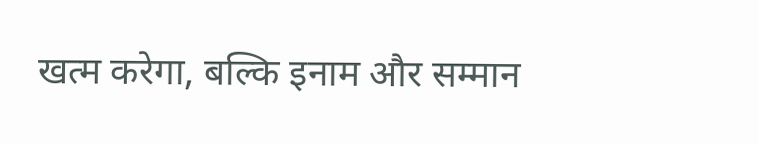खत्म करेगा, बल्कि इनाम और सम्मान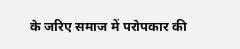के जरिए समाज में परोपकार की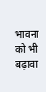भावना को भी बढ़ावा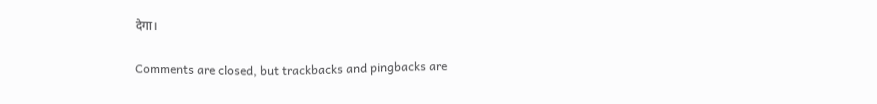देगा।

Comments are closed, but trackbacks and pingbacks are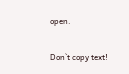open.

Don`t copy text!